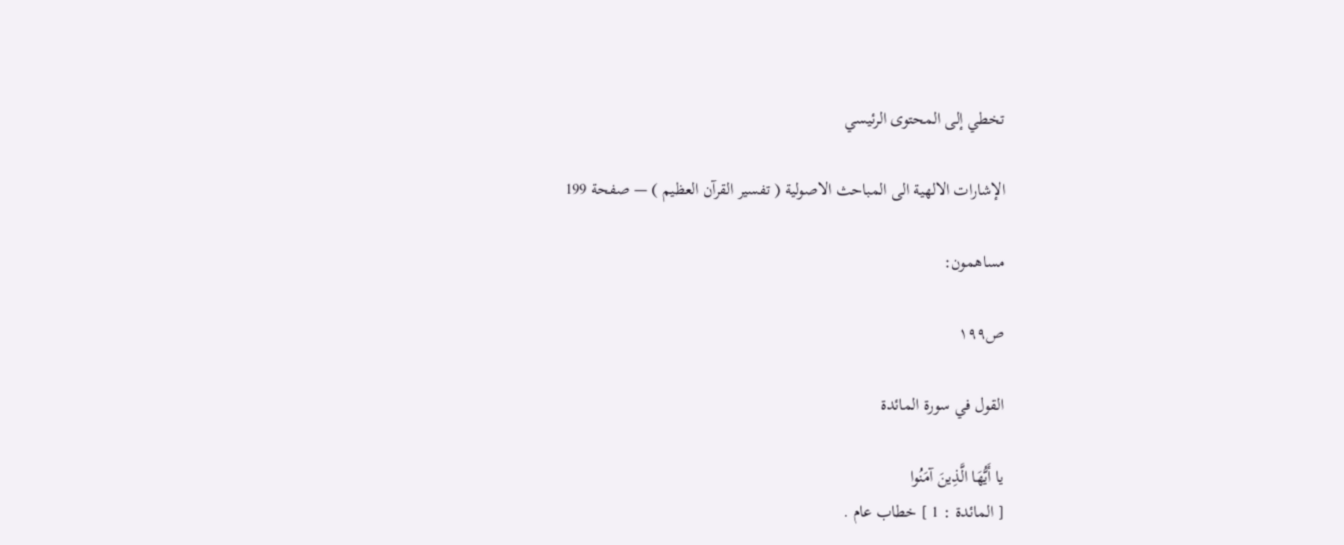تخطي إلى المحتوى الرئيسي

الإشارات الالهية الى المباحث الاصولية ( تفسير القرآن العظيم ) — صفحة 199

مساهمون:

ص١٩٩

القول في سورة المائدة

يا أَيُّهَا الَّذِينَ آمَنُوا
[ المائدة : 1 ] خطاب عام .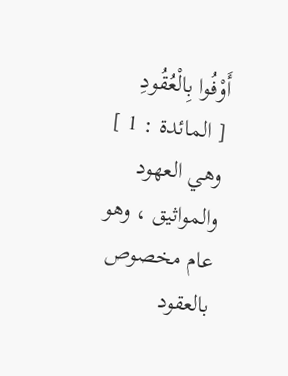أَوْفُوا بِالْعُقُودِ
[ المائدة : 1 ] وهي العهود والمواثيق ، وهو عام مخصوص بالعقود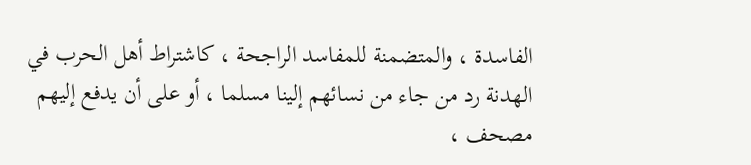الفاسدة ، والمتضمنة للمفاسد الراجحة ، كاشتراط أهل الحرب في الهدنة رد من جاء من نسائهم إلينا مسلما ، أو على أن يدفع إليهم مصحف ،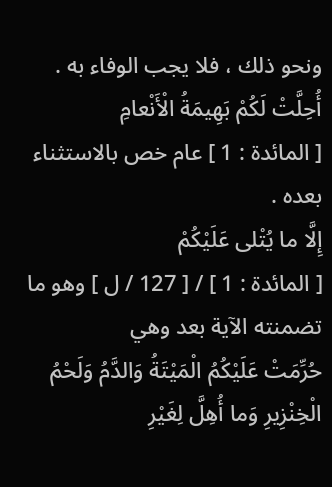ونحو ذلك ، فلا يجب الوفاء به .
أُحِلَّتْ لَكُمْ بَهِيمَةُ الْأَنْعامِ
[ المائدة : 1 ] عام خص بالاستثناء بعده .
إِلَّا ما يُتْلى عَلَيْكُمْ
[ المائدة : 1 ] / [ 127 / ل ] وهو ما تضمنته الآية بعد وهي
حُرِّمَتْ عَلَيْكُمُ الْمَيْتَةُ وَالدَّمُ وَلَحْمُ الْخِنْزِيرِ وَما أُهِلَّ لِغَيْرِ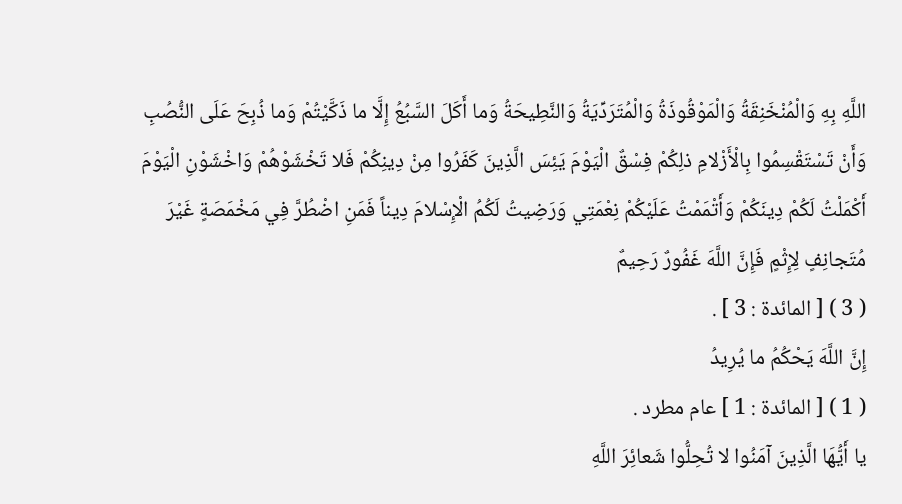اللَّهِ بِهِ وَالْمُنْخَنِقَةُ وَالْمَوْقُوذَةُ وَالْمُتَرَدِّيَةُ وَالنَّطِيحَةُ وَما أَكَلَ السَّبُعُ إِلَّا ما ذَكَّيْتُمْ وَما ذُبِحَ عَلَى النُّصُبِ وَأَنْ تَسْتَقْسِمُوا بِالْأَزْلامِ ذلِكُمْ فِسْقٌ الْيَوْمَ يَئِسَ الَّذِينَ كَفَرُوا مِنْ دِينِكُمْ فَلا تَخْشَوْهُمْ وَاخْشَوْنِ الْيَوْمَ أَكْمَلْتُ لَكُمْ دِينَكُمْ وَأَتْمَمْتُ عَلَيْكُمْ نِعْمَتِي وَرَضِيتُ لَكُمُ الْإِسْلامَ دِيناً فَمَنِ اضْطُرَّ فِي مَخْمَصَةٍ غَيْرَ مُتَجانِفٍ لِإِثْمٍ فَإِنَّ اللَّهَ غَفُورٌ رَحِيمٌ
( 3 ) [ المائدة : 3 ] .
إِنَّ اللَّهَ يَحْكُمُ ما يُرِيدُ
( 1 ) [ المائدة : 1 ] عام مطرد .
يا أَيُّهَا الَّذِينَ آمَنُوا لا تُحِلُّوا شَعائِرَ اللَّهِ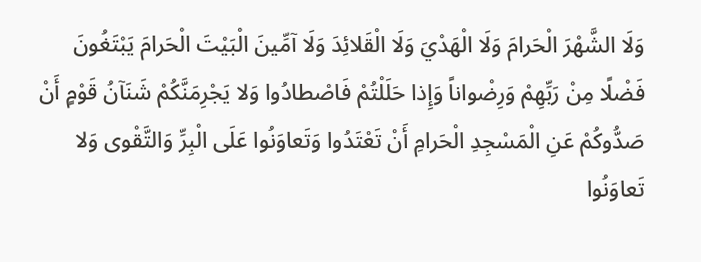وَلَا الشَّهْرَ الْحَرامَ وَلَا الْهَدْيَ وَلَا الْقَلائِدَ وَلَا آمِّينَ الْبَيْتَ الْحَرامَ يَبْتَغُونَ فَضْلًا مِنْ رَبِّهِمْ وَرِضْواناً وَإِذا حَلَلْتُمْ فَاصْطادُوا وَلا يَجْرِمَنَّكُمْ شَنَآنُ قَوْمٍ أَنْ صَدُّوكُمْ عَنِ الْمَسْجِدِ الْحَرامِ أَنْ تَعْتَدُوا وَتَعاوَنُوا عَلَى الْبِرِّ وَالتَّقْوى وَلا تَعاوَنُوا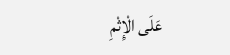عَلَى الْإِثْمِ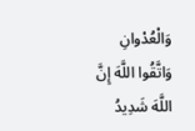وَالْعُدْوانِ وَاتَّقُوا اللَّهَ إِنَّ اللَّهَ شَدِيدُ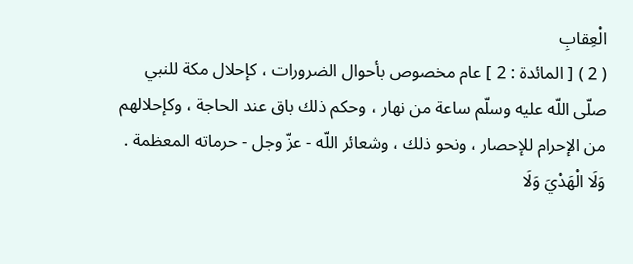الْعِقابِ
( 2 ) [ المائدة : 2 ] عام مخصوص بأحوال الضرورات ، كإحلال مكة للنبي صلّى اللّه عليه وسلّم ساعة من نهار ، وحكم ذلك باق عند الحاجة ، وكإحلالهم من الإحرام للإحصار ، ونحو ذلك ، وشعائر اللّه - عزّ وجل - حرماته المعظمة .
وَلَا الْهَدْيَ وَلَا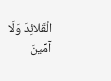الْقَلائِدَ وَلَا آمِّينَ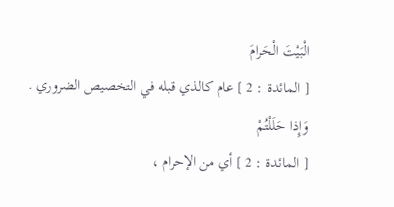الْبَيْتَ الْحَرامَ
[ المائدة : 2 ] عام كالذي قبله في التخصيص الضروري .
وَإِذا حَلَلْتُمْ
[ المائدة : 2 ] أي من الإحرام ،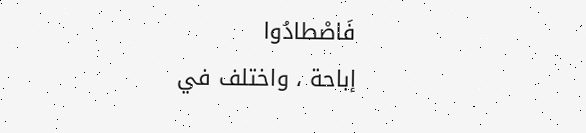فَاصْطادُوا
إباحة ، واختلف في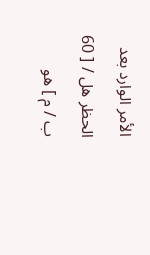الأمر الوارد بعد الحظر هل / [ 60 ب / م ] هو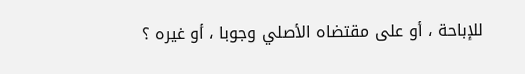للإباحة ، أو على مقتضاه الأصلي وجوبا ، أو غيره ؟